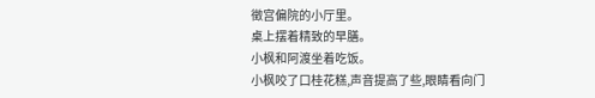徵宫偏院的小厅里。
桌上摆着精致的早膳。
小枫和阿渡坐着吃饭。
小枫咬了口桂花糕,声音提高了些,眼睛看向门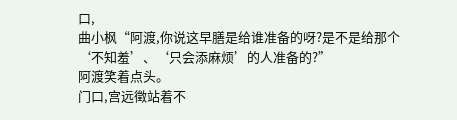口,
曲小枫“阿渡,你说这早膳是给谁准备的呀?是不是给那个‘不知羞’、‘只会添麻烦’的人准备的?”
阿渡笑着点头。
门口,宫远徵站着不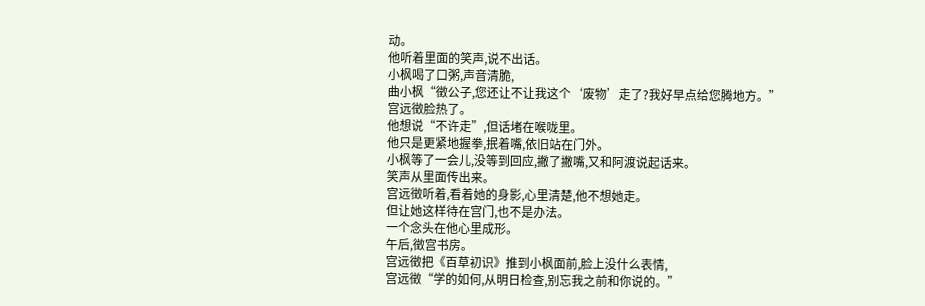动。
他听着里面的笑声,说不出话。
小枫喝了口粥,声音清脆,
曲小枫“徵公子,您还让不让我这个‘废物’走了?我好早点给您腾地方。”
宫远徵脸热了。
他想说“不许走”,但话堵在喉咙里。
他只是更紧地握拳,抿着嘴,依旧站在门外。
小枫等了一会儿,没等到回应,撇了撇嘴,又和阿渡说起话来。
笑声从里面传出来。
宫远徵听着,看着她的身影,心里清楚,他不想她走。
但让她这样待在宫门,也不是办法。
一个念头在他心里成形。
午后,徵宫书房。
宫远徵把《百草初识》推到小枫面前,脸上没什么表情,
宫远徵“学的如何,从明日检查,别忘我之前和你说的。”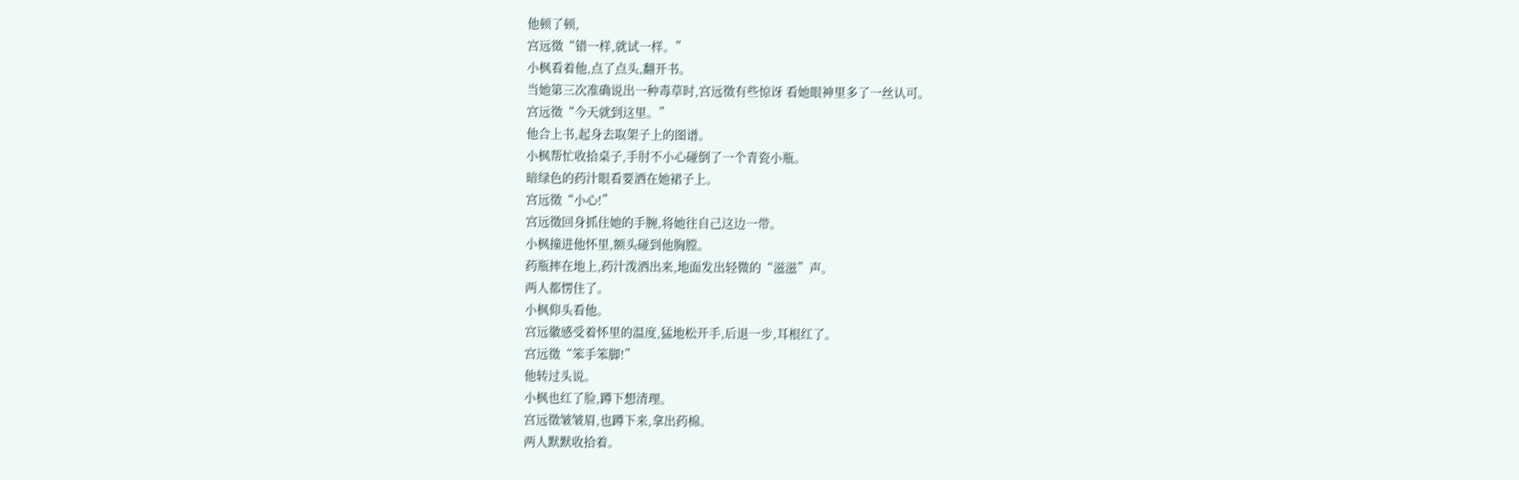他顿了顿,
宫远徵“错一样,就试一样。”
小枫看着他,点了点头,翻开书。
当她第三次准确说出一种毒草时,宫远徵有些惊讶 看她眼神里多了一丝认可。
宫远徵“今天就到这里。”
他合上书,起身去取架子上的图谱。
小枫帮忙收拾桌子,手肘不小心碰倒了一个青瓷小瓶。
暗绿色的药汁眼看要洒在她裙子上。
宫远徵“小心!”
宫远徵回身抓住她的手腕,将她往自己这边一带。
小枫撞进他怀里,额头碰到他胸膛。
药瓶摔在地上,药汁泼洒出来,地面发出轻微的“滋滋”声。
两人都愣住了。
小枫仰头看他。
宫远徽感受着怀里的温度,猛地松开手,后退一步,耳根红了。
宫远徵“笨手笨脚!”
他转过头说。
小枫也红了脸,蹲下想清理。
宫远徵皱皱眉,也蹲下来,拿出药棉。
两人默默收拾着。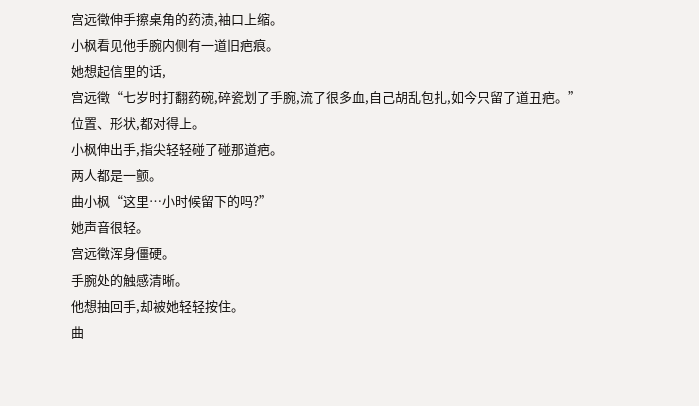宫远徵伸手擦桌角的药渍,袖口上缩。
小枫看见他手腕内侧有一道旧疤痕。
她想起信里的话,
宫远徵“七岁时打翻药碗,碎瓷划了手腕,流了很多血,自己胡乱包扎,如今只留了道丑疤。”
位置、形状,都对得上。
小枫伸出手,指尖轻轻碰了碰那道疤。
两人都是一颤。
曲小枫“这里…小时候留下的吗?”
她声音很轻。
宫远徵浑身僵硬。
手腕处的触感清晰。
他想抽回手,却被她轻轻按住。
曲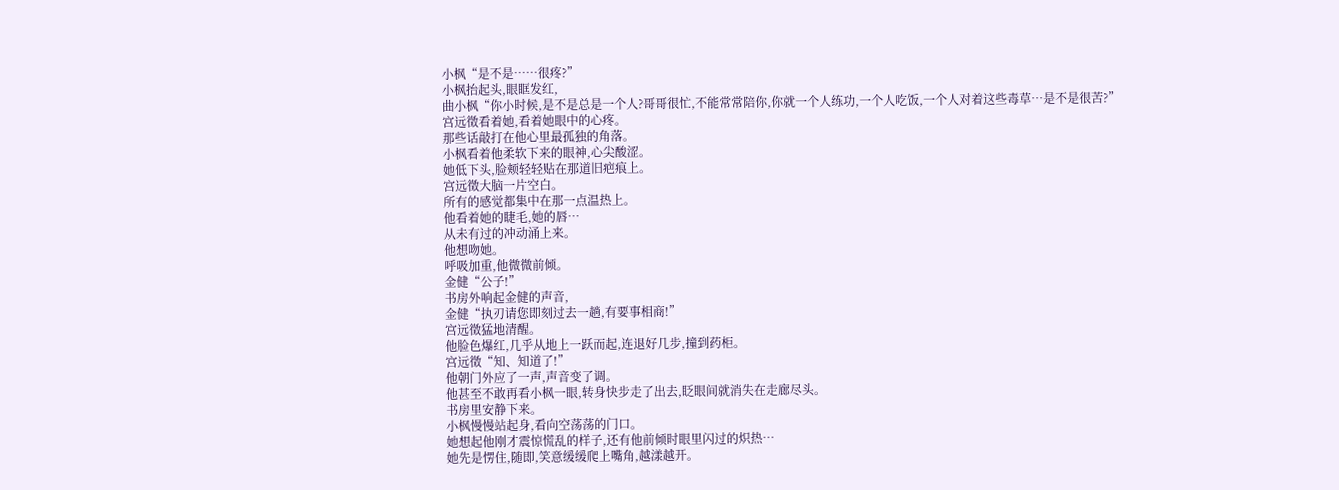小枫“是不是……很疼?”
小枫抬起头,眼眶发红,
曲小枫“你小时候,是不是总是一个人?哥哥很忙,不能常常陪你,你就一个人练功,一个人吃饭,一个人对着这些毒草…是不是很苦?”
宫远徵看着她,看着她眼中的心疼。
那些话敲打在他心里最孤独的角落。
小枫看着他柔软下来的眼神,心尖酸涩。
她低下头,脸颊轻轻贴在那道旧疤痕上。
宫远徵大脑一片空白。
所有的感觉都集中在那一点温热上。
他看着她的睫毛,她的唇…
从未有过的冲动涌上来。
他想吻她。
呼吸加重,他微微前倾。
金健“公子!”
书房外响起金健的声音,
金健“执刃请您即刻过去一趟,有要事相商!”
宫远徵猛地清醒。
他脸色爆红,几乎从地上一跃而起,连退好几步,撞到药柜。
宫远徵“知、知道了!”
他朝门外应了一声,声音变了调。
他甚至不敢再看小枫一眼,转身快步走了出去,眨眼间就消失在走廊尽头。
书房里安静下来。
小枫慢慢站起身,看向空荡荡的门口。
她想起他刚才震惊慌乱的样子,还有他前倾时眼里闪过的炽热…
她先是愣住,随即,笑意缓缓爬上嘴角,越漾越开。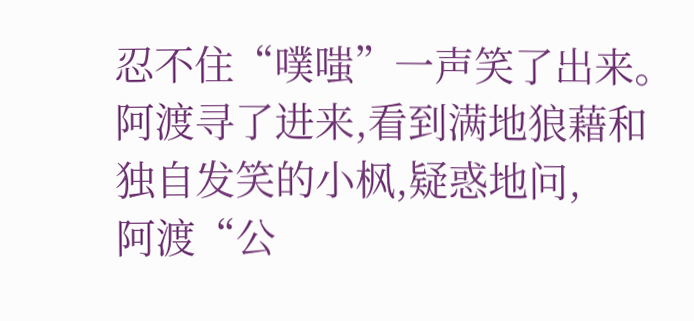忍不住“噗嗤”一声笑了出来。
阿渡寻了进来,看到满地狼藉和独自发笑的小枫,疑惑地问,
阿渡“公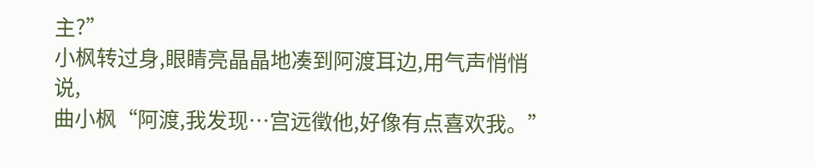主?”
小枫转过身,眼睛亮晶晶地凑到阿渡耳边,用气声悄悄说,
曲小枫“阿渡,我发现…宫远徵他,好像有点喜欢我。”